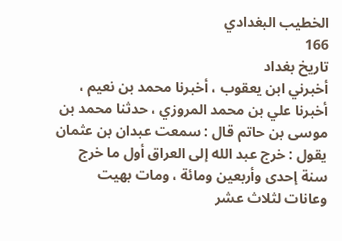الخطيب البغدادي
166
تاريخ بغداد
أخبرني ابن يعقوب ، أخبرنا محمد بن نعيم ، أخبرنا علي بن محمد المروزي ، حدثنا محمد بن موسى بن حاتم قال : سمعت عبدان بن عثمان يقول : خرج عبد الله إلى العراق أول ما خرج سنة إحدى وأربعين ومائة ، ومات بهيت وعانات لثلاث عشر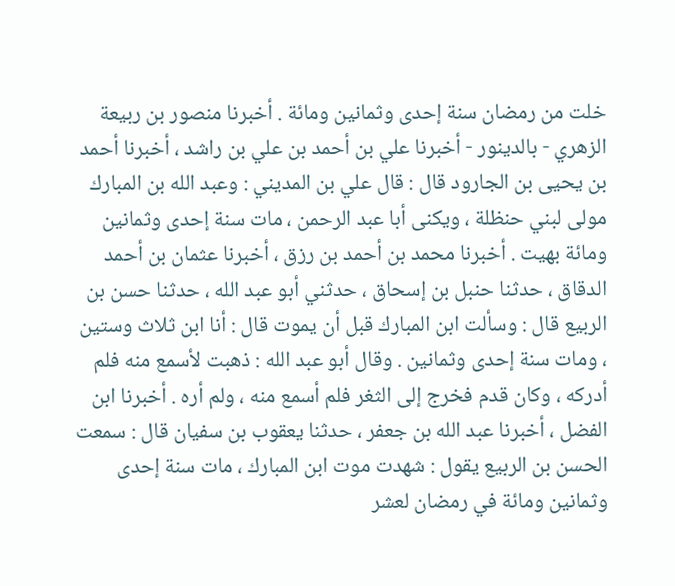خلت من رمضان سنة إحدى وثمانين ومائة . أخبرنا منصور بن ربيعة الزهري - بالدينور - أخبرنا علي بن أحمد بن علي بن راشد ، أخبرنا أحمد بن يحيى بن الجارود قال : قال علي بن المديني : وعبد الله بن المبارك مولى لبني حنظلة ، ويكنى أبا عبد الرحمن ، مات سنة إحدى وثمانين ومائة بهيت . أخبرنا محمد بن أحمد بن رزق ، أخبرنا عثمان بن أحمد الدقاق ، حدثنا حنبل بن إسحاق ، حدثني أبو عبد الله ، حدثنا حسن بن الربيع قال : وسألت ابن المبارك قبل أن يموت قال : أنا ابن ثلاث وستين ، ومات سنة إحدى وثمانين . وقال أبو عبد الله : ذهبت لأسمع منه فلم أدركه ، وكان قدم فخرج إلى الثغر فلم أسمع منه ، ولم أره . أخبرنا ابن الفضل ، أخبرنا عبد الله بن جعفر ، حدثنا يعقوب بن سفيان قال : سمعت الحسن بن الربيع يقول : شهدت موت ابن المبارك ، مات سنة إحدى وثمانين ومائة في رمضان لعشر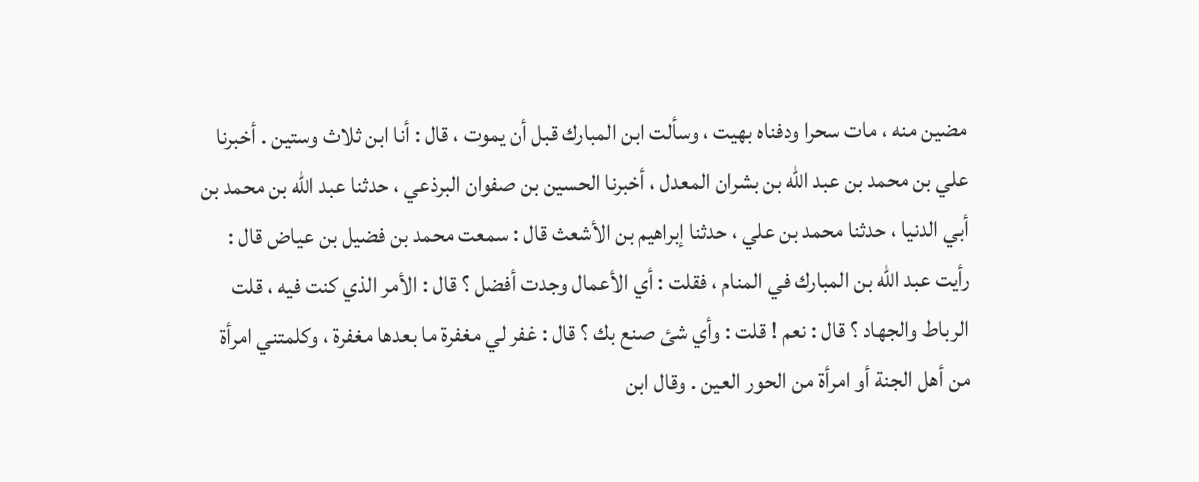مضين منه ، مات سحرا ودفناه بهيت ، وسألت ابن المبارك قبل أن يموت ، قال : أنا ابن ثلاث وستين . أخبرنا علي بن محمد بن عبد الله بن بشران المعدل ، أخبرنا الحسين بن صفوان البرذعي ، حدثنا عبد الله بن محمد بن أبي الدنيا ، حدثنا محمد بن علي ، حدثنا إبراهيم بن الأشعث قال : سمعت محمد بن فضيل بن عياض قال : رأيت عبد الله بن المبارك في المنام ، فقلت : أي الأعمال وجدت أفضل ؟ قال : الأمر الذي كنت فيه ، قلت الرباط والجهاد ؟ قال : نعم ! قلت : وأي شئ صنع بك ؟ قال : غفر لي مغفرة ما بعدها مغفرة ، وكلمتني امرأة من أهل الجنة أو امرأة من الحور العين . وقال ابن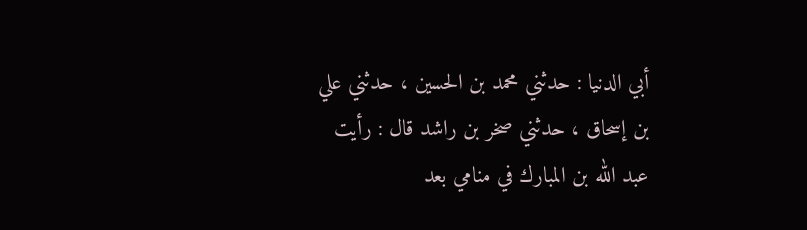أبي الدنيا : حدثني محمد بن الحسين ، حدثني علي بن إسحاق ، حدثني صخر بن راشد قال : رأيت عبد الله بن المبارك في منامي بعد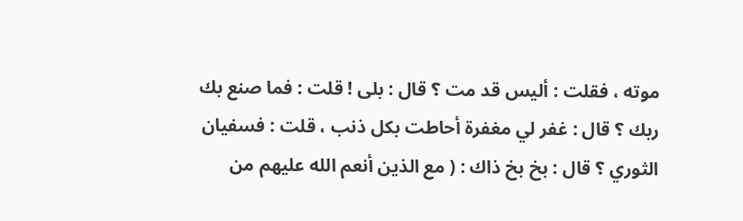موته ، فقلت : أليس قد مت ؟ قال : بلى ! قلت : فما صنع بك ربك ؟ قال : غفر لي مغفرة أحاطت بكل ذنب ، قلت : فسفيان الثوري ؟ قال : بخ بخ ذاك : ( مع الذين أنعم الله عليهم من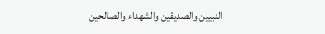النبيين والصديقين والشهداء والصالحين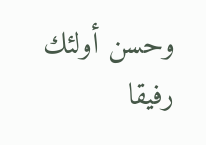وحسن أولئك رفيقا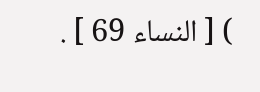) [ النساء 69 ] .